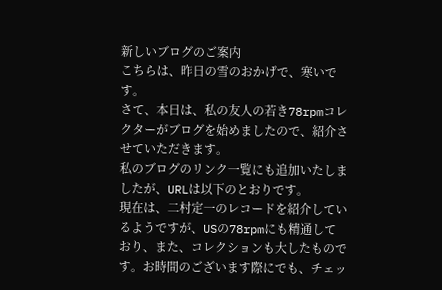新しいブログのご案内
こちらは、昨日の雪のおかげで、寒いです。
さて、本日は、私の友人の若き78rpmコレクターがブログを始めましたので、紹介させていただきます。
私のブログのリンク一覧にも追加いたしましたが、URLは以下のとおりです。
現在は、二村定一のレコードを紹介しているようですが、USの78rpmにも精通しており、また、コレクションも大したものです。お時間のございます際にでも、チェッ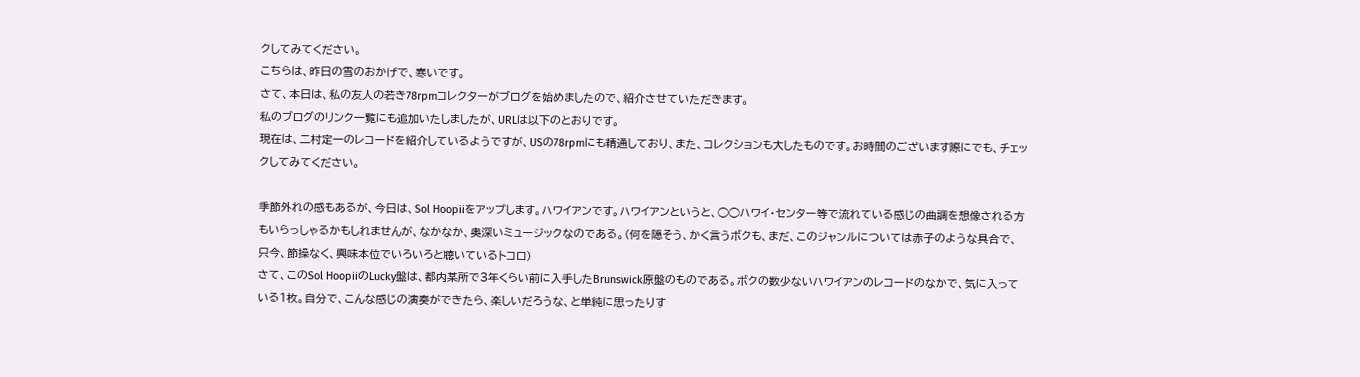クしてみてください。
こちらは、昨日の雪のおかげで、寒いです。
さて、本日は、私の友人の若き78rpmコレクターがブログを始めましたので、紹介させていただきます。
私のブログのリンク一覧にも追加いたしましたが、URLは以下のとおりです。
現在は、二村定一のレコードを紹介しているようですが、USの78rpmにも精通しており、また、コレクションも大したものです。お時間のございます際にでも、チェックしてみてください。

季節外れの感もあるが、今日は、Sol Hoopiiをアップします。ハワイアンです。ハワイアンというと、◯◯ハワイ・センター等で流れている感じの曲調を想像される方もいらっしゃるかもしれませんが、なかなか、奥深いミュージックなのである。(何を隠そう、かく言うボクも、まだ、このジャンルについては赤子のような具合で、只今、節操なく、興味本位でいろいろと聴いているトコロ)
さて、このSol HoopiiのLucky盤は、都内某所で3年くらい前に入手したBrunswick原盤のものである。ボクの数少ないハワイアンのレコードのなかで、気に入っている1枚。自分で、こんな感じの演奏ができたら、楽しいだろうな、と単純に思ったりす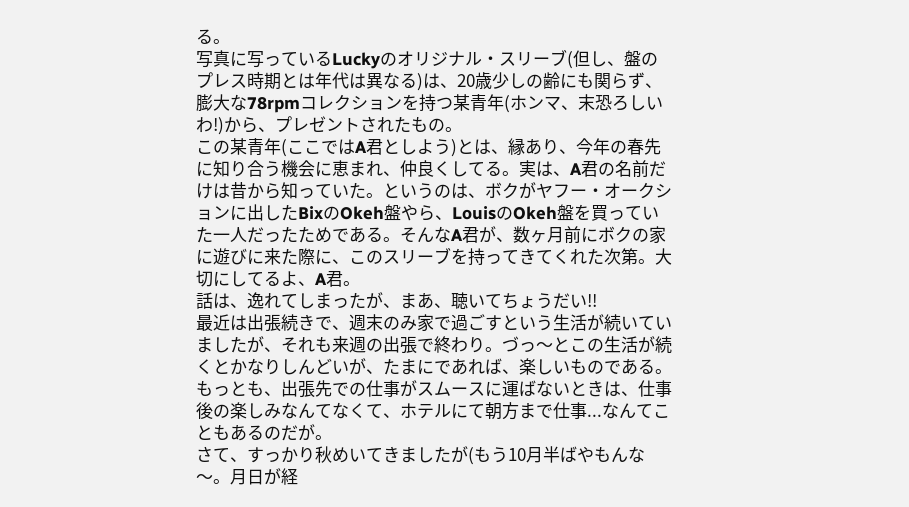る。
写真に写っているLuckyのオリジナル・スリーブ(但し、盤のプレス時期とは年代は異なる)は、20歳少しの齢にも関らず、膨大な78rpmコレクションを持つ某青年(ホンマ、末恐ろしいわ!)から、プレゼントされたもの。
この某青年(ここではA君としよう)とは、縁あり、今年の春先に知り合う機会に恵まれ、仲良くしてる。実は、A君の名前だけは昔から知っていた。というのは、ボクがヤフー・オークションに出したBixのOkeh盤やら、LouisのOkeh盤を買っていた一人だったためである。そんなA君が、数ヶ月前にボクの家に遊びに来た際に、このスリーブを持ってきてくれた次第。大切にしてるよ、A君。
話は、逸れてしまったが、まあ、聴いてちょうだい!!
最近は出張続きで、週末のみ家で過ごすという生活が続いていましたが、それも来週の出張で終わり。づっ〜とこの生活が続くとかなりしんどいが、たまにであれば、楽しいものである。もっとも、出張先での仕事がスムースに運ばないときは、仕事後の楽しみなんてなくて、ホテルにて朝方まで仕事...なんてこともあるのだが。
さて、すっかり秋めいてきましたが(もう10月半ばやもんな〜。月日が経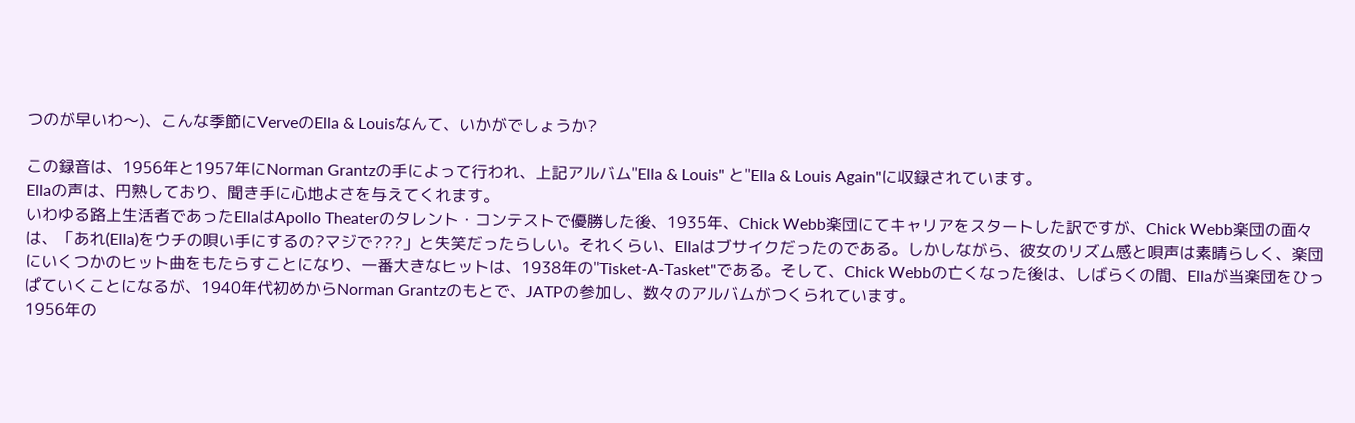つのが早いわ〜)、こんな季節にVerveのElla & Louisなんて、いかがでしょうか?

この録音は、1956年と1957年にNorman Grantzの手によって行われ、上記アルバム"Ella & Louis" と"Ella & Louis Again"に収録されています。
Ellaの声は、円熟しており、聞き手に心地よさを与えてくれます。
いわゆる路上生活者であったEllaはApollo Theaterのタレント・コンテストで優勝した後、1935年、Chick Webb楽団にてキャリアをスタートした訳ですが、Chick Webb楽団の面々は、「あれ(Ella)をウチの唄い手にするの?マジで???」と失笑だったらしい。それくらい、Ellaはブサイクだったのである。しかしながら、彼女のリズム感と唄声は素晴らしく、楽団にいくつかのヒット曲をもたらすことになり、一番大きなヒットは、1938年の"Tisket-A-Tasket"である。そして、Chick Webbの亡くなった後は、しばらくの間、Ellaが当楽団をひっぱていくことになるが、1940年代初めからNorman Grantzのもとで、JATPの参加し、数々のアルバムがつくられています。
1956年の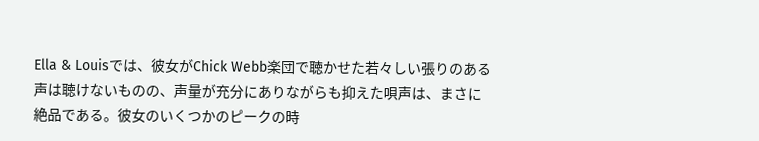Ella & Louisでは、彼女がChick Webb楽団で聴かせた若々しい張りのある声は聴けないものの、声量が充分にありながらも抑えた唄声は、まさに絶品である。彼女のいくつかのピークの時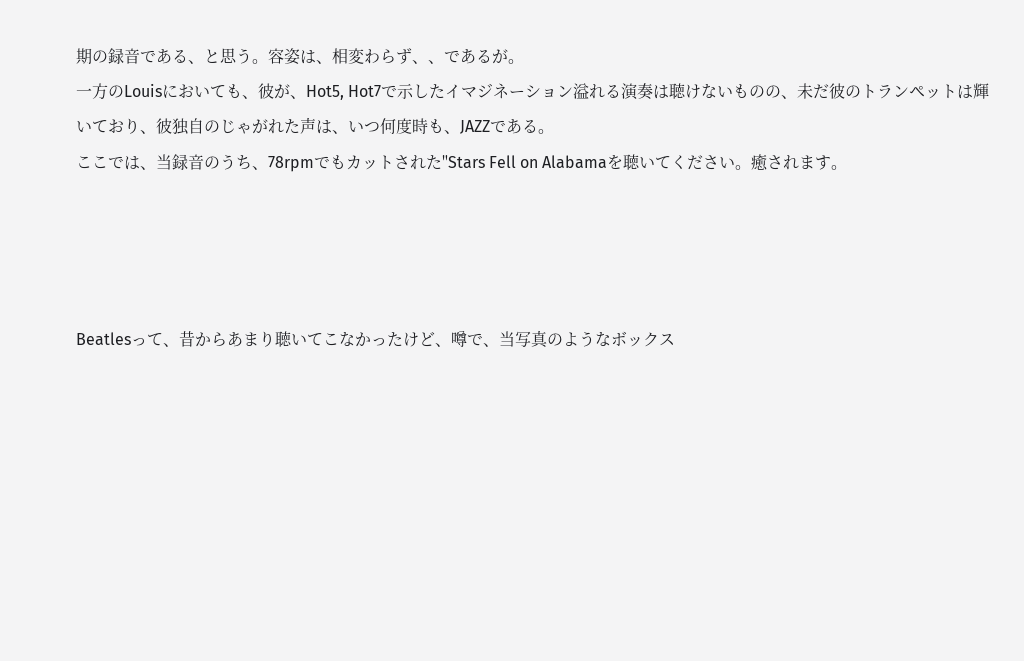期の録音である、と思う。容姿は、相変わらず、、であるが。
一方のLouisにおいても、彼が、Hot5, Hot7で示したイマジネーション溢れる演奏は聴けないものの、未だ彼のトランペットは輝いており、彼独自のじゃがれた声は、いつ何度時も、JAZZである。
ここでは、当録音のうち、78rpmでもカットされた"Stars Fell on Alabamaを聴いてください。癒されます。




Beatlesって、昔からあまり聴いてこなかったけど、噂で、当写真のようなボックス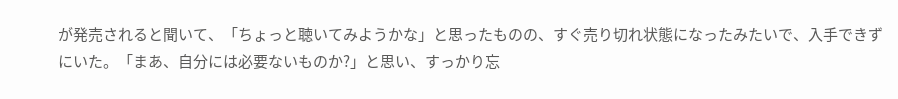が発売されると聞いて、「ちょっと聴いてみようかな」と思ったものの、すぐ売り切れ状態になったみたいで、入手できずにいた。「まあ、自分には必要ないものか?」と思い、すっかり忘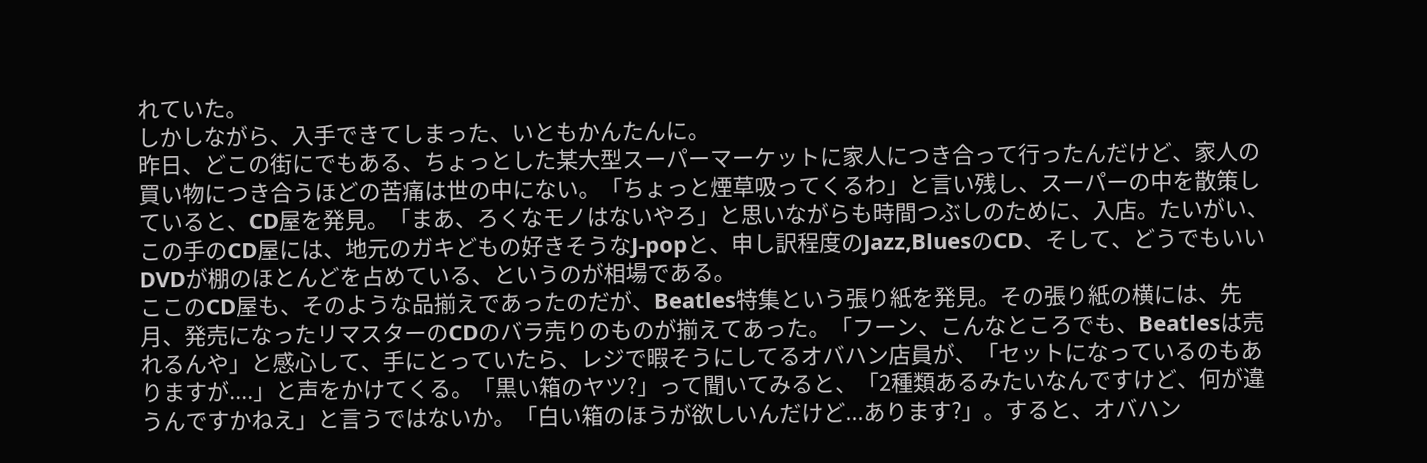れていた。
しかしながら、入手できてしまった、いともかんたんに。
昨日、どこの街にでもある、ちょっとした某大型スーパーマーケットに家人につき合って行ったんだけど、家人の買い物につき合うほどの苦痛は世の中にない。「ちょっと煙草吸ってくるわ」と言い残し、スーパーの中を散策していると、CD屋を発見。「まあ、ろくなモノはないやろ」と思いながらも時間つぶしのために、入店。たいがい、この手のCD屋には、地元のガキどもの好きそうなJ-popと、申し訳程度のJazz,BluesのCD、そして、どうでもいいDVDが棚のほとんどを占めている、というのが相場である。
ここのCD屋も、そのような品揃えであったのだが、Beatles特集という張り紙を発見。その張り紙の横には、先月、発売になったリマスターのCDのバラ売りのものが揃えてあった。「フーン、こんなところでも、Beatlesは売れるんや」と感心して、手にとっていたら、レジで暇そうにしてるオバハン店員が、「セットになっているのもありますが....」と声をかけてくる。「黒い箱のヤツ?」って聞いてみると、「2種類あるみたいなんですけど、何が違うんですかねえ」と言うではないか。「白い箱のほうが欲しいんだけど...あります?」。すると、オバハン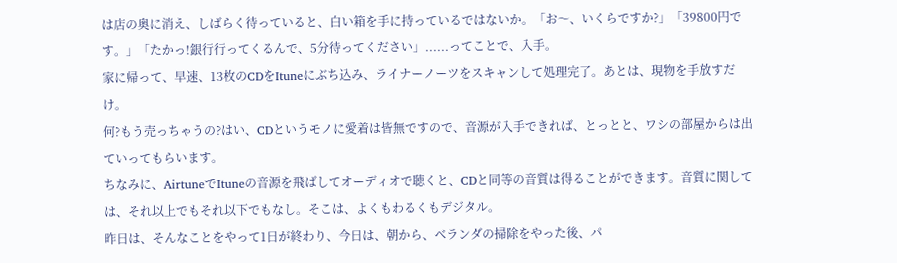は店の奥に消え、しばらく待っていると、白い箱を手に持っているではないか。「お〜、いくらですか?」「39800円です。」「たかっ!銀行行ってくるんで、5分待ってください」......ってことで、入手。
家に帰って、早速、13枚のCDをItuneにぶち込み、ライナーノーツをスキャンして処理完了。あとは、現物を手放すだけ。
何?もう売っちゃうの?はい、CDというモノに愛着は皆無ですので、音源が入手できれば、とっとと、ワシの部屋からは出ていってもらいます。
ちなみに、AirtuneでItuneの音源を飛ばしてオーディオで聴くと、CDと同等の音質は得ることができます。音質に関しては、それ以上でもそれ以下でもなし。そこは、よくもわるくもデジタル。
昨日は、そんなことをやって1日が終わり、今日は、朝から、ベランダの掃除をやった後、パ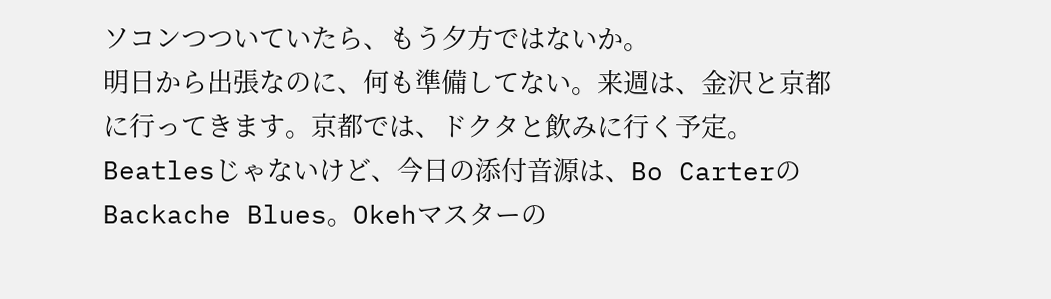ソコンつついていたら、もう夕方ではないか。
明日から出張なのに、何も準備してない。来週は、金沢と京都に行ってきます。京都では、ドクタと飲みに行く予定。
Beatlesじゃないけど、今日の添付音源は、Bo CarterのBackache Blues。Okehマスターの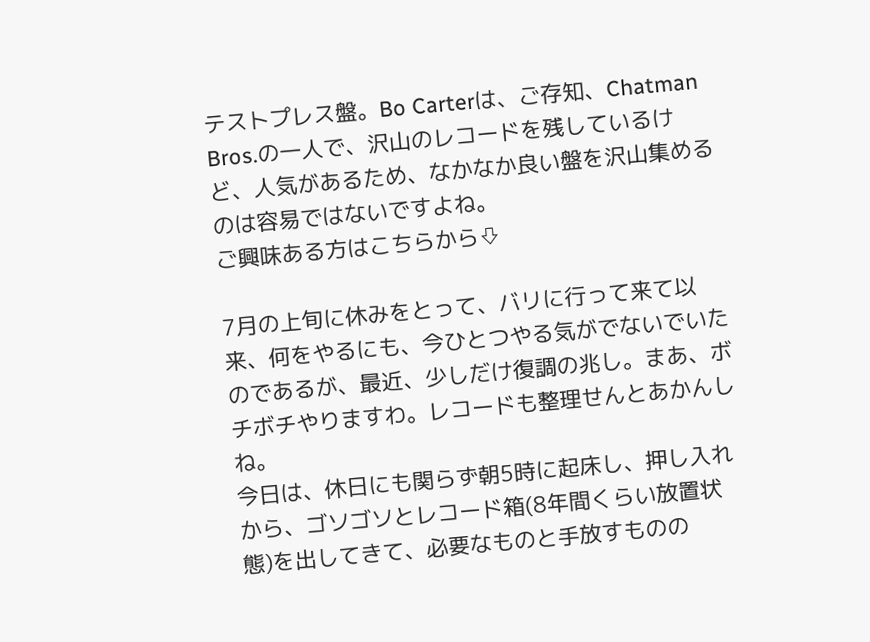テストプレス盤。Bo Carterは、ご存知、Chatman Bros.の一人で、沢山のレコードを残しているけど、人気があるため、なかなか良い盤を沢山集めるのは容易ではないですよね。
ご興味ある方はこちらから⇩

7月の上旬に休みをとって、バリに行って来て以来、何をやるにも、今ひとつやる気がでないでいたのであるが、最近、少しだけ復調の兆し。まあ、ボチボチやりますわ。レコードも整理せんとあかんしね。
今日は、休日にも関らず朝5時に起床し、押し入れから、ゴソゴソとレコード箱(8年間くらい放置状態)を出してきて、必要なものと手放すものの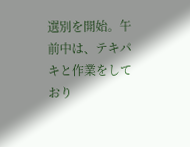選別を開始。午前中は、テキパキと作業をしており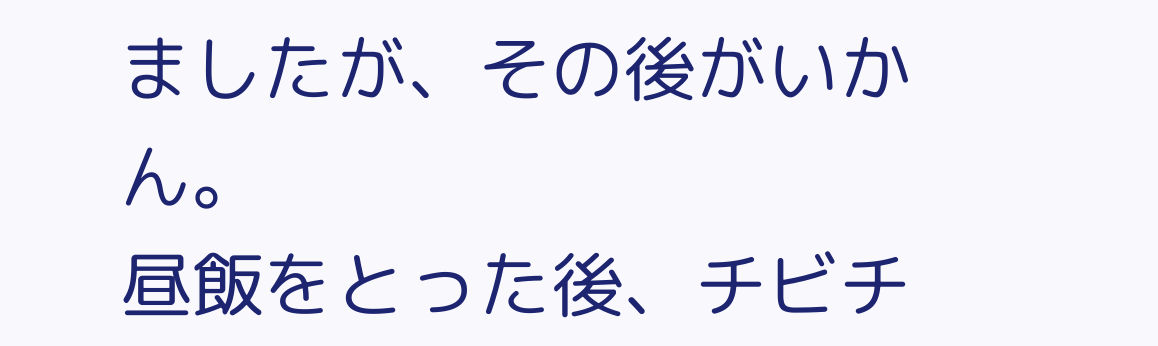ましたが、その後がいかん。
昼飯をとった後、チビチ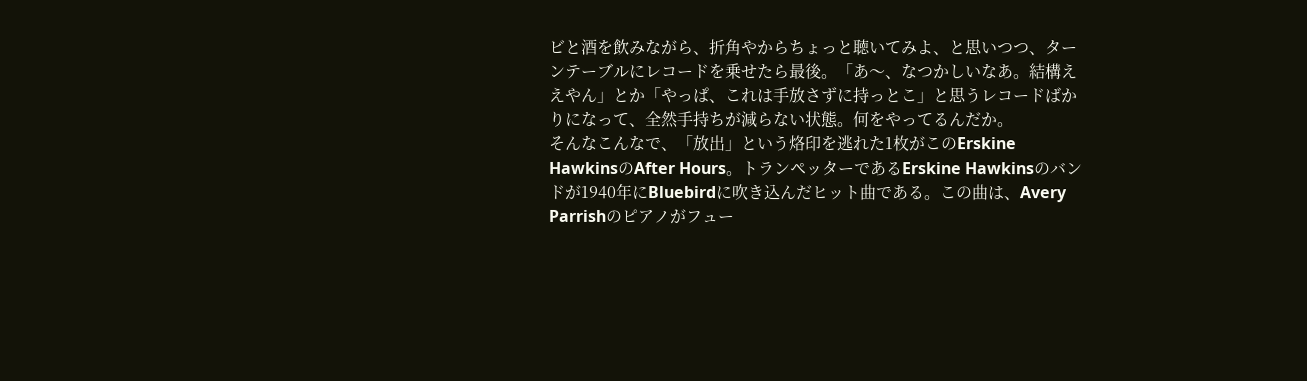ビと酒を飲みながら、折角やからちょっと聴いてみよ、と思いつつ、ターンテーブルにレコードを乗せたら最後。「あ〜、なつかしいなあ。結構ええやん」とか「やっぱ、これは手放さずに持っとこ」と思うレコードばかりになって、全然手持ちが減らない状態。何をやってるんだか。
そんなこんなで、「放出」という烙印を逃れた1枚がこのErskine HawkinsのAfter Hours。トランペッターであるErskine Hawkinsのバンドが1940年にBluebirdに吹き込んだヒット曲である。この曲は、Avery Parrishのピアノがフュー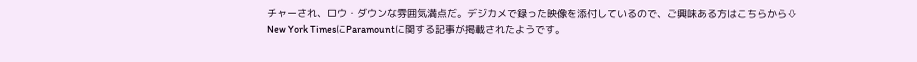チャーされ、ロウ・ダウンな雰囲気満点だ。デジカメで録った映像を添付しているので、ご興味ある方はこちらから⇩
New York TimesにParamountに関する記事が掲載されたようです。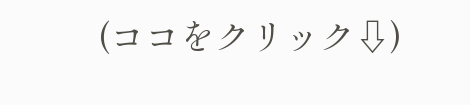(ココをクリック⇩)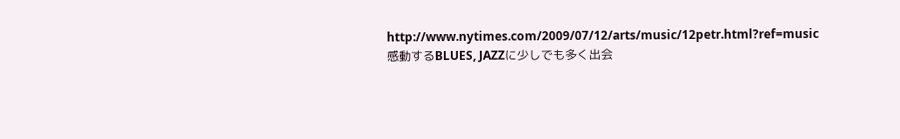http://www.nytimes.com/2009/07/12/arts/music/12petr.html?ref=music
感動するBLUES, JAZZに少しでも多く出会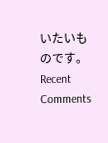いたいものです。
Recent Comments